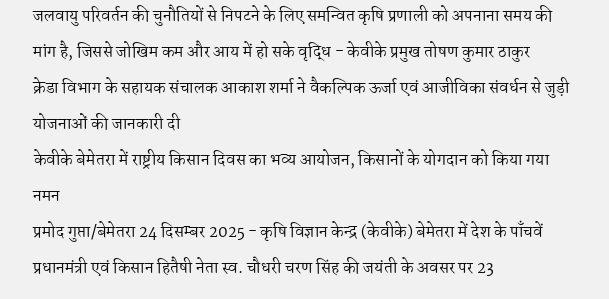जलवायु परिवर्तन की चुनौतियों से निपटने के लिए समन्वित कृषि प्रणाली को अपनाना समय की मांग है, जिससे जोखिम कम और आय में हो सके वृद्धि - केवीके प्रमुख तोषण कुमार ठाकुर
क्रेडा विभाग के सहायक संचालक आकाश शर्मा ने वैकल्पिक ऊर्जा एवं आजीविका संवर्धन से जुड़ी योजनाओं की जानकारी दी
केवीके बेमेतरा में राष्ट्रीय किसान दिवस का भव्य आयोजन, किसानों के योगदान को किया गया नमन
प्रमोद गुप्ता/बेमेतरा 24 दिसम्बर 2025 - कृषि विज्ञान केन्द्र (केवीके) बेमेतरा में देश के पाँचवें प्रधानमंत्री एवं किसान हितैषी नेता स्व. चौधरी चरण सिंह की जयंती के अवसर पर 23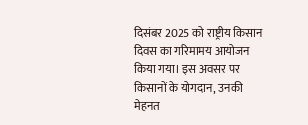दिसंबर 2025 को राष्ट्रीय किसान दिवस का गरिमामय आयोजन किया गया। इस अवसर पर किसानों के योगदान, उनकी मेहनत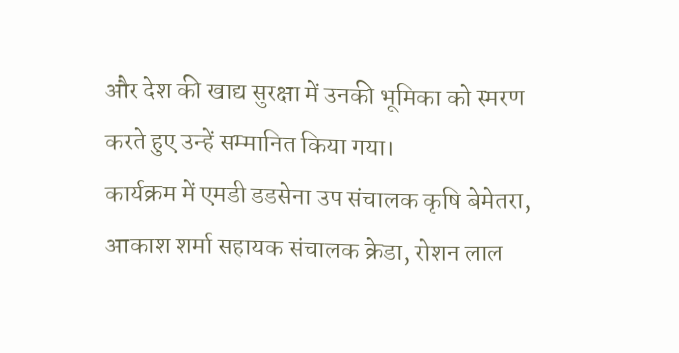और देश की खाद्य सुरक्षा में उनकी भूमिका को स्मरण करते हुए उन्हें सम्मानित किया गया।
कार्यक्रम में एमडी डडसेना उप संचालक कृषि बेमेतरा, आकाश शर्मा सहायक संचालक क्रेडा, रोशन लाल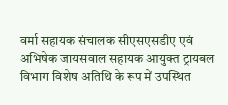वर्मा सहायक संचालक सीएसएसडीए एवं अभिषेक जायसवाल सहायक आयुक्त ट्रायबल विभाग विशेष अतिथि के रूप में उपस्थित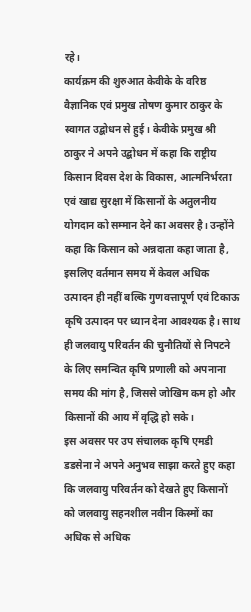रहे।
कार्यक्रम की शुरुआत केवीके के वरिष्ठ वैज्ञानिक एवं प्रमुख तोषण कुमार ठाकुर के स्वागत उद्बोधन से हुई। केवीके प्रमुख श्री ठाकुर ने अपने उद्बोधन में कहा कि राष्ट्रीय किसान दिवस देश के विकास, आत्मनिर्भरता एवं खाद्य सुरक्षा में किसानों के अतुलनीय योगदान को सम्मान देने का अवसर है। उन्होंने कहा कि किसान को अन्नदाता कहा जाता है, इसलिए वर्तमान समय में केवल अधिक उत्पादन ही नहीं बल्कि गुणवत्तापूर्ण एवं टिकाऊ कृषि उत्पादन पर ध्यान देना आवश्यक है। साथ ही जलवायु परिवर्तन की चुनौतियों से निपटने के लिए समन्वित कृषि प्रणाली को अपनाना समय की मांग है, जिससे जोखिम कम हो और किसानों की आय में वृद्धि हो सके।
इस अवसर पर उप संचालक कृषि एमडी डडसेना ने अपने अनुभव साझा करते हुए कहा कि जलवायु परिवर्तन को देखते हुए किसानों को जलवायु सहनशील नवीन किस्मों का अधिक से अधिक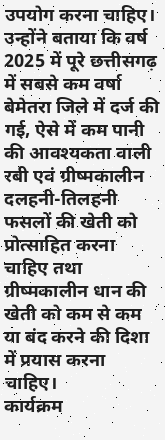उपयोग करना चाहिए। उन्होंने बताया कि वर्ष 2025 में पूरे छत्तीसगढ़ में सबसे कम वर्षा बेमेतरा जिले में दर्ज की गई, ऐसे में कम पानी की आवश्यकता वाली रबी एवं ग्रीष्मकालीन दलहनी-तिलहनी फसलों की खेती को प्रोत्साहित करना चाहिए तथा ग्रीष्मकालीन धान की खेती को कम से कम या बंद करने की दिशा में प्रयास करना चाहिए।
कार्यक्रम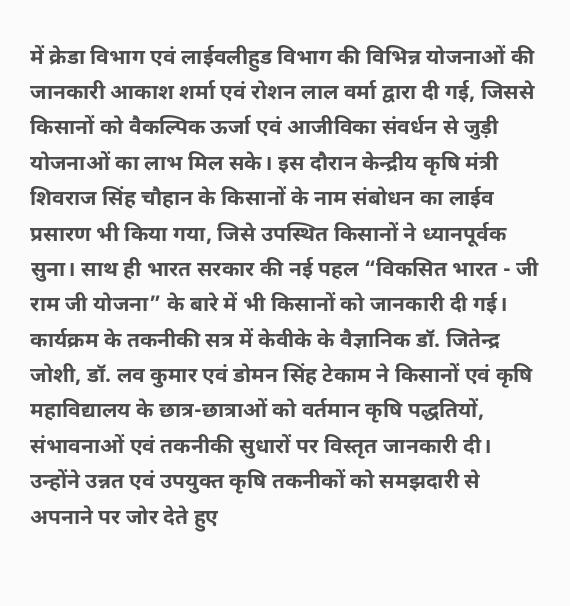में क्रेडा विभाग एवं लाईवलीहुड विभाग की विभिन्न योजनाओं की जानकारी आकाश शर्मा एवं रोशन लाल वर्मा द्वारा दी गई, जिससे किसानों को वैकल्पिक ऊर्जा एवं आजीविका संवर्धन से जुड़ी योजनाओं का लाभ मिल सके। इस दौरान केन्द्रीय कृषि मंत्री शिवराज सिंह चौहान के किसानों के नाम संबोधन का लाईव प्रसारण भी किया गया, जिसे उपस्थित किसानों ने ध्यानपूर्वक सुना। साथ ही भारत सरकार की नई पहल “विकसित भारत - जी राम जी योजना” के बारे में भी किसानों को जानकारी दी गई।
कार्यक्रम के तकनीकी सत्र में केवीके के वैज्ञानिक डॉ. जितेन्द्र जोशी, डॉ. लव कुमार एवं डोमन सिंह टेकाम ने किसानों एवं कृषि महाविद्यालय के छात्र-छात्राओं को वर्तमान कृषि पद्धतियों, संभावनाओं एवं तकनीकी सुधारों पर विस्तृत जानकारी दी। उन्होंने उन्नत एवं उपयुक्त कृषि तकनीकों को समझदारी से अपनाने पर जोर देते हुए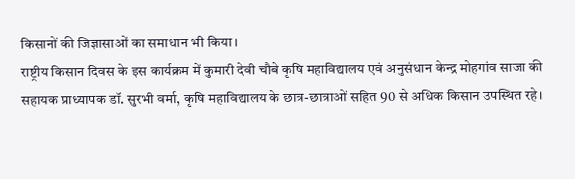किसानों की जिज्ञासाओं का समाधान भी किया।
राष्ट्रीय किसान दिवस के इस कार्यक्रम में कुमारी देवी चौबे कृषि महाविद्यालय एवं अनुसंधान केन्द्र मोहगांव साजा की सहायक प्राध्यापक डॉ. सुरभी वर्मा, कृषि महाविद्यालय के छात्र-छात्राओं सहित 90 से अधिक किसान उपस्थित रहे।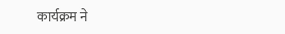कार्यक्रम ने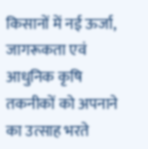किसानों में नई ऊर्जा, जागरूकता एवं आधुनिक कृषि तकनीकों को अपनाने का उत्साह भरते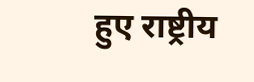हुए राष्ट्रीय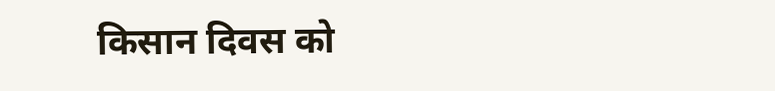किसान दिवस को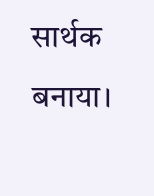सार्थक बनाया।